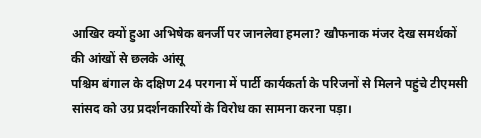आखिर क्यों हुआ अभिषेक बनर्जी पर जानलेवा हमला? खौफनाक मंजर देख समर्थकों की आंखों से छलके आंसू
पश्चिम बंगाल के दक्षिण 24 परगना में पार्टी कार्यकर्ता के परिजनों से मिलने पहुंचे टीएमसी सांसद को उग्र प्रदर्शनकारियों के विरोध का सामना करना पड़ा।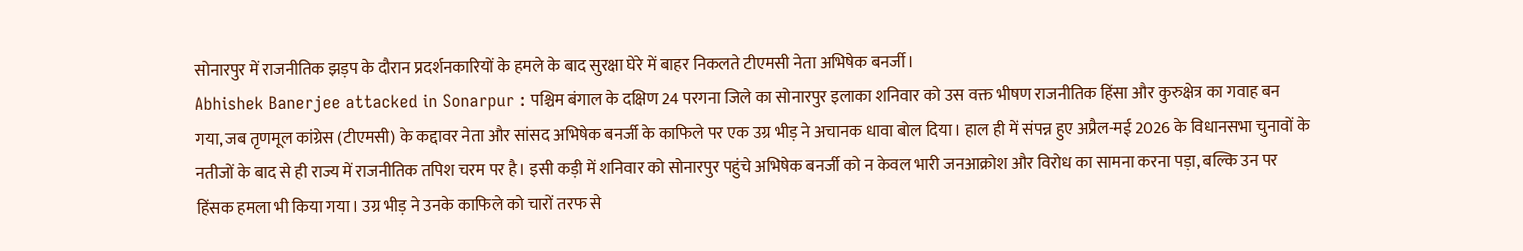सोनारपुर में राजनीतिक झड़प के दौरान प्रदर्शनकारियों के हमले के बाद सुरक्षा घेरे में बाहर निकलते टीएमसी नेता अभिषेक बनर्जी।
Abhishek Banerjee attacked in Sonarpur : पश्चिम बंगाल के दक्षिण 24 परगना जिले का सोनारपुर इलाका शनिवार को उस वक्त भीषण राजनीतिक हिंसा और कुरुक्षेत्र का गवाह बन गया, जब तृणमूल कांग्रेस (टीएमसी) के कद्दावर नेता और सांसद अभिषेक बनर्जी के काफिले पर एक उग्र भीड़ ने अचानक धावा बोल दिया। हाल ही में संपन्न हुए अप्रैल-मई 2026 के विधानसभा चुनावों के नतीजों के बाद से ही राज्य में राजनीतिक तपिश चरम पर है। इसी कड़ी में शनिवार को सोनारपुर पहुंचे अभिषेक बनर्जी को न केवल भारी जनआक्रोश और विरोध का सामना करना पड़ा, बल्कि उन पर हिंसक हमला भी किया गया। उग्र भीड़ ने उनके काफिले को चारों तरफ से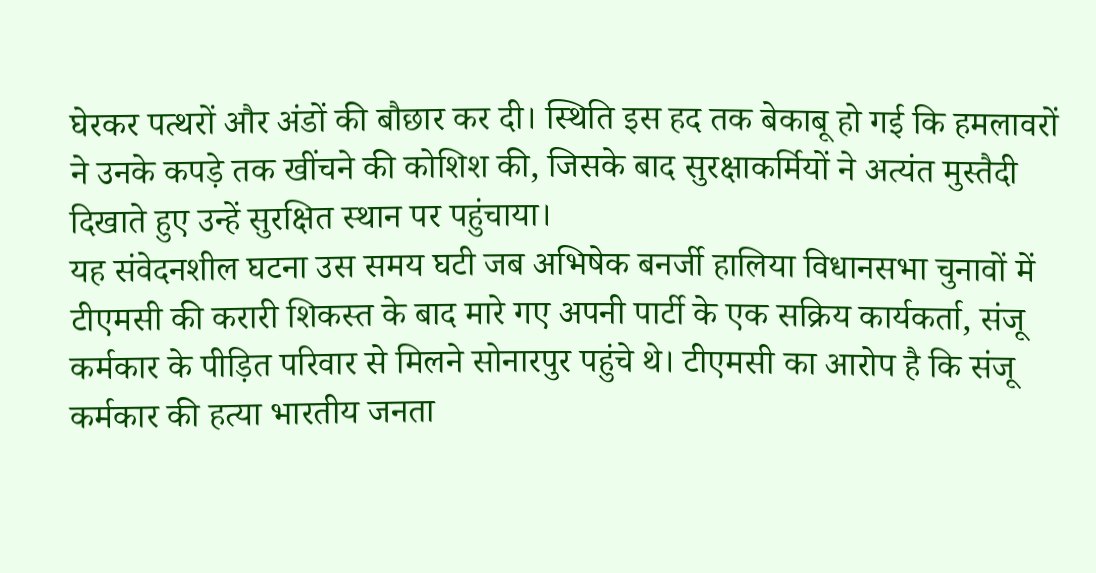घेरकर पत्थरों और अंडों की बौछार कर दी। स्थिति इस हद तक बेकाबू हो गई कि हमलावरों ने उनके कपड़े तक खींचने की कोशिश की, जिसके बाद सुरक्षाकर्मियों ने अत्यंत मुस्तैदी दिखाते हुए उन्हें सुरक्षित स्थान पर पहुंचाया।
यह संवेदनशील घटना उस समय घटी जब अभिषेक बनर्जी हालिया विधानसभा चुनावों में टीएमसी की करारी शिकस्त के बाद मारे गए अपनी पार्टी के एक सक्रिय कार्यकर्ता, संजू कर्मकार के पीड़ित परिवार से मिलने सोनारपुर पहुंचे थे। टीएमसी का आरोप है कि संजू कर्मकार की हत्या भारतीय जनता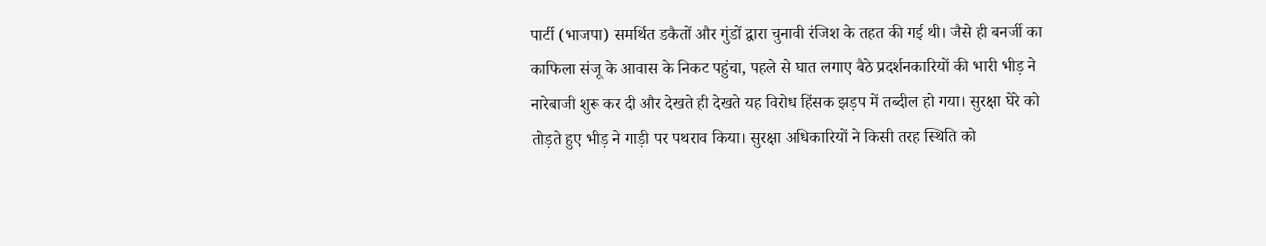पार्टी (भाजपा) समर्थित डकैतों और गुंडों द्वारा चुनावी रंजिश के तहत की गई थी। जैसे ही बनर्जी का काफिला संजू के आवास के निकट पहुंचा, पहले से घात लगाए बैठे प्रदर्शनकारियों की भारी भीड़ ने नारेबाजी शुरू कर दी और देखते ही देखते यह विरोध हिंसक झड़प में तब्दील हो गया। सुरक्षा घेरे को तोड़ते हुए भीड़ ने गाड़ी पर पथराव किया। सुरक्षा अधिकारियों ने किसी तरह स्थिति को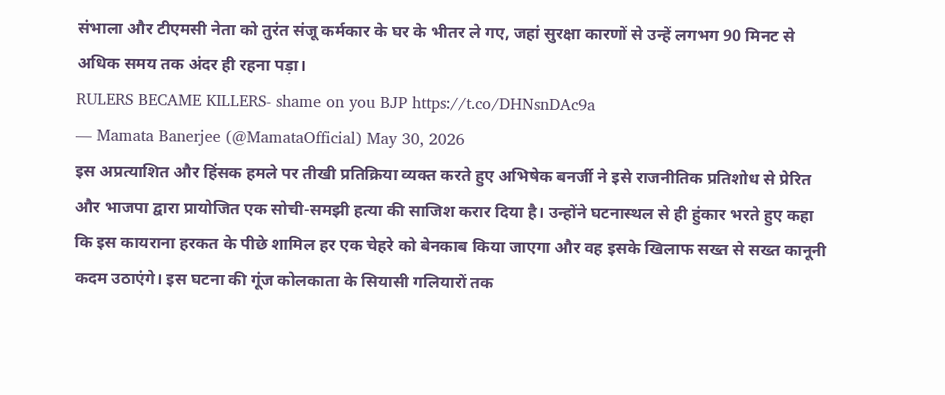संभाला और टीएमसी नेता को तुरंत संजू कर्मकार के घर के भीतर ले गए, जहां सुरक्षा कारणों से उन्हें लगभग 90 मिनट से अधिक समय तक अंदर ही रहना पड़ा।
RULERS BECAME KILLERS- shame on you BJP https://t.co/DHNsnDAc9a
— Mamata Banerjee (@MamataOfficial) May 30, 2026
इस अप्रत्याशित और हिंसक हमले पर तीखी प्रतिक्रिया व्यक्त करते हुए अभिषेक बनर्जी ने इसे राजनीतिक प्रतिशोध से प्रेरित और भाजपा द्वारा प्रायोजित एक सोची-समझी हत्या की साजिश करार दिया है। उन्होंने घटनास्थल से ही हुंकार भरते हुए कहा कि इस कायराना हरकत के पीछे शामिल हर एक चेहरे को बेनकाब किया जाएगा और वह इसके खिलाफ सख्त से सख्त कानूनी कदम उठाएंगे। इस घटना की गूंज कोलकाता के सियासी गलियारों तक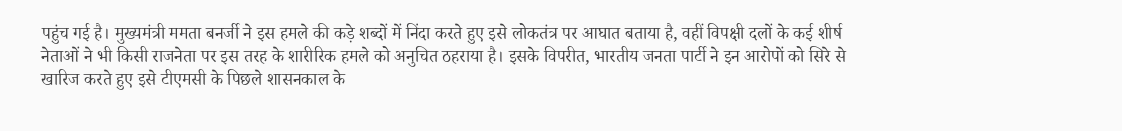पहुंच गई है। मुख्यमंत्री ममता बनर्जी ने इस हमले की कड़े शब्दों में निंदा करते हुए इसे लोकतंत्र पर आघात बताया है, वहीं विपक्षी दलों के कई शीर्ष नेताओं ने भी किसी राजनेता पर इस तरह के शारीरिक हमले को अनुचित ठहराया है। इसके विपरीत, भारतीय जनता पार्टी ने इन आरोपों को सिरे से खारिज करते हुए इसे टीएमसी के पिछले शासनकाल के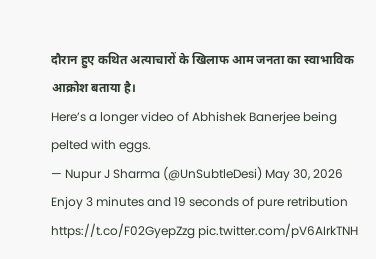दौरान हुए कथित अत्याचारों के खिलाफ आम जनता का स्वाभाविक आक्रोश बताया है।
Here’s a longer video of Abhishek Banerjee being pelted with eggs.
— Nupur J Sharma (@UnSubtleDesi) May 30, 2026
Enjoy 3 minutes and 19 seconds of pure retribution https://t.co/F02GyepZzg pic.twitter.com/pV6AIrkTNH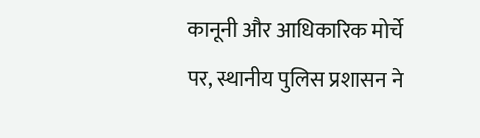कानूनी और आधिकारिक मोर्चे पर, स्थानीय पुलिस प्रशासन ने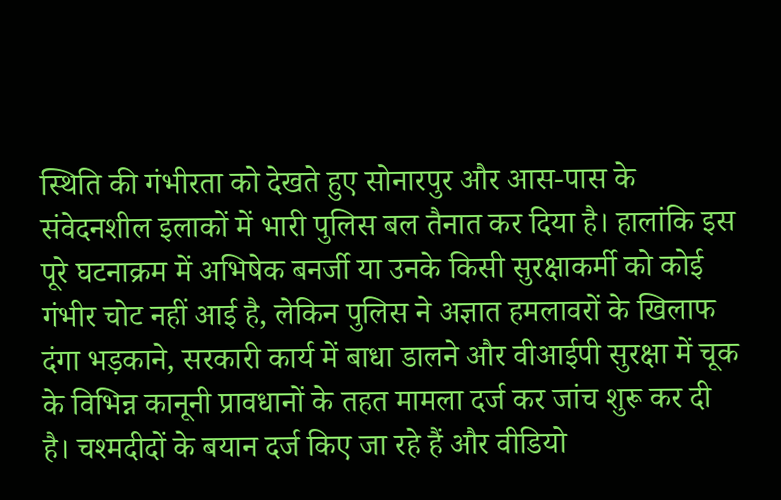स्थिति की गंभीरता को देखते हुए सोनारपुर और आस-पास के संवेदनशील इलाकों में भारी पुलिस बल तैनात कर दिया है। हालांकि इस पूरे घटनाक्रम में अभिषेक बनर्जी या उनके किसी सुरक्षाकर्मी को कोई गंभीर चोट नहीं आई है, लेकिन पुलिस ने अज्ञात हमलावरों के खिलाफ दंगा भड़काने, सरकारी कार्य में बाधा डालने और वीआईपी सुरक्षा में चूक के विभिन्न कानूनी प्रावधानों के तहत मामला दर्ज कर जांच शुरू कर दी है। चश्मदीदों के बयान दर्ज किए जा रहे हैं और वीडियो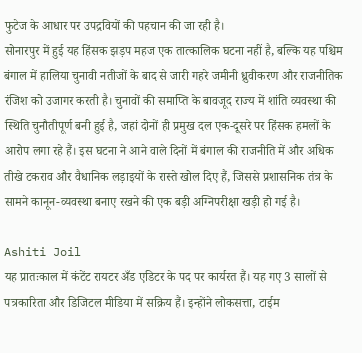फुटेज के आधार पर उपद्रवियों की पहचान की जा रही है।
सोनारपुर में हुई यह हिंसक झड़प महज एक तात्कालिक घटना नहीं है, बल्कि यह पश्चिम बंगाल में हालिया चुनावी नतीजों के बाद से जारी गहरे जमीनी ध्रुवीकरण और राजनीतिक रंजिश को उजागर करती है। चुनावों की समाप्ति के बावजूद राज्य में शांति व्यवस्था की स्थिति चुनौतीपूर्ण बनी हुई है, जहां दोनों ही प्रमुख दल एक-दूसरे पर हिंसक हमलों के आरोप लगा रहे हैं। इस घटना ने आने वाले दिनों में बंगाल की राजनीति में और अधिक तीखे टकराव और वैधानिक लड़ाइयों के रास्ते खोल दिए हैं, जिससे प्रशासनिक तंत्र के सामने कानून-व्यवस्था बनाए रखने की एक बड़ी अग्निपरीक्षा खड़ी हो गई है।

Ashiti Joil
यह प्रातःकाल में कंटेंट रायटर अँड एडिटर के पद पर कार्यरत हैं। यह गए 3 सालों से पत्रकारिता और डिजिटल मीडिया में सक्रिय हैं। इन्होंने लोकसत्ता, टाईम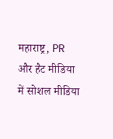महाराष्ट्र, PR और हैट मीडिया में सोशल मीडिया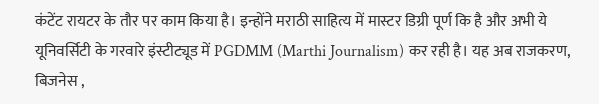कंटेंट रायटर के तौर पर काम किया है। इन्होंने मराठी साहित्य में मास्टर डिग्री पूर्ण कि है और अभी ये यूनिवर्सिटी के गरवारे इंस्टीट्यूड में PGDMM (Marthi Journalism) कर रही है। यह अब राजकरण, बिजनेस ,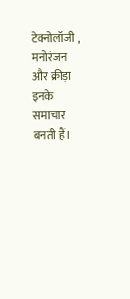टेक्नोलॉजी , मनोरंजन और क्रीड़ा इनके समाचार बनती हैं।